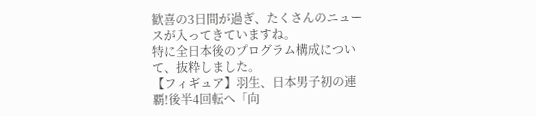歓喜の3日間が過ぎ、たくさんのニュースが入ってきていますね。
特に全日本後のプログラム構成について、抜粋しました。
【フィギュア】羽生、日本男子初の連覇!後半4回転へ「向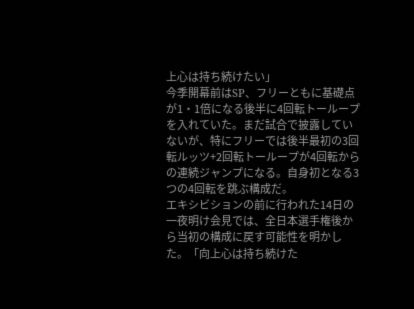上心は持ち続けたい」
今季開幕前はSP、フリーともに基礎点が1・1倍になる後半に4回転トーループを入れていた。まだ試合で披露していないが、特にフリーでは後半最初の3回転ルッツ+2回転トーループが4回転からの連続ジャンプになる。自身初となる3つの4回転を跳ぶ構成だ。
エキシビションの前に行われた14日の一夜明け会見では、全日本選手権後から当初の構成に戻す可能性を明かした。「向上心は持ち続けた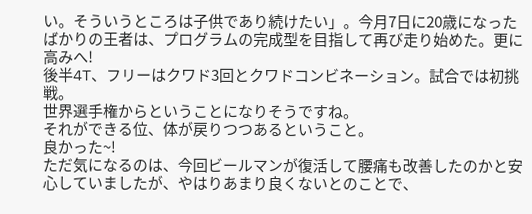い。そういうところは子供であり続けたい」。今月7日に20歳になったばかりの王者は、プログラムの完成型を目指して再び走り始めた。更に高みへ!
後半4T、フリーはクワド3回とクワドコンビネーション。試合では初挑戦。
世界選手権からということになりそうですね。
それができる位、体が戻りつつあるということ。
良かった~!
ただ気になるのは、今回ビールマンが復活して腰痛も改善したのかと安心していましたが、やはりあまり良くないとのことで、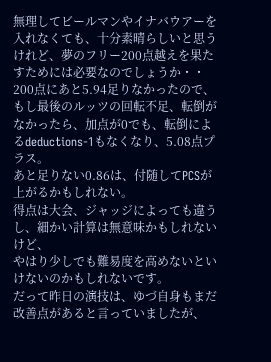無理してビールマンやイナバウアーを入れなくても、十分素晴らしいと思うけれど、夢のフリー200点越えを果たすためには必要なのでしょうか・・
200点にあと5.94足りなかったので、もし最後のルッツの回転不足、転倒がなかったら、加点が0でも、転倒によるdeductions-1もなくなり、5.08点プラス。
あと足りない0.86は、付随してPCSが上がるかもしれない。
得点は大会、ジャッジによっても違うし、細かい計算は無意味かもしれないけど、
やはり少しでも難易度を高めないといけないのかもしれないです。
だって昨日の演技は、ゆづ自身もまだ改善点があると言っていましたが、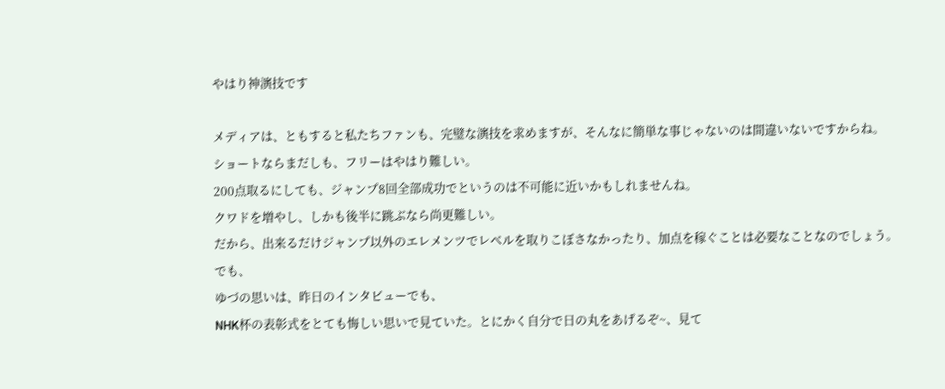やはり神演技です

メディアは、ともすると私たちファンも、完璧な演技を求めますが、そんなに簡単な事じゃないのは間違いないですからね。
ショートならまだしも、フリーはやはり難しい。
200点取るにしても、ジャンプ8回全部成功でというのは不可能に近いかもしれませんね。
クワドを増やし、しかも後半に跳ぶなら尚更難しい。
だから、出来るだけジャンプ以外のエレメンツでレベルを取りこぼさなかったり、加点を稼ぐことは必要なことなのでしょう。
でも、
ゆづの思いは、昨日のインタビューでも、
NHK杯の表彰式をとても悔しい思いで見ていた。とにかく自分で日の丸をあげるぞ~、見て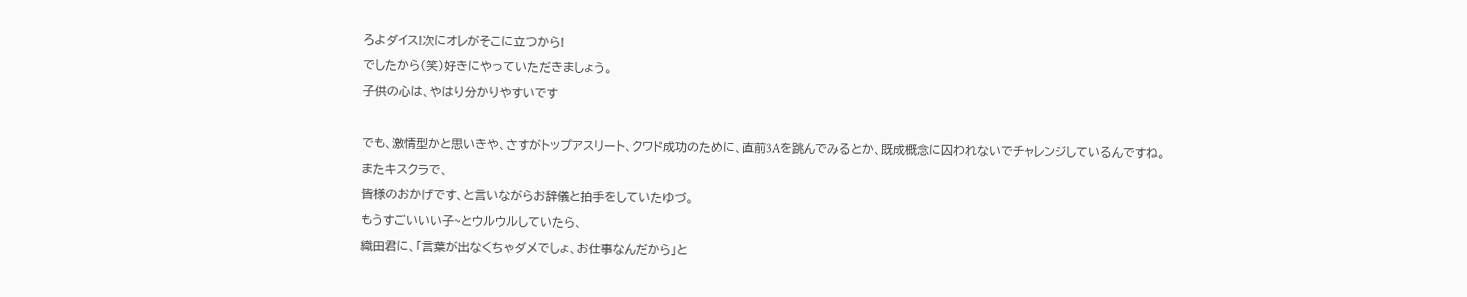ろよダイス!次にオレがそこに立つから!
でしたから(笑)好きにやっていただきましょう。
子供の心は、やはり分かりやすいです

でも、激情型かと思いきや、さすがトップアスリート、クワド成功のために、直前3Aを跳んでみるとか、既成概念に囚われないでチャレンジしているんですね。
またキスクラで、
皆様のおかげです、と言いながらお辞儀と拍手をしていたゆづ。
もうすごいいい子~とウルウルしていたら、
織田君に、「言葉が出なくちゃダメでしょ、お仕事なんだから」と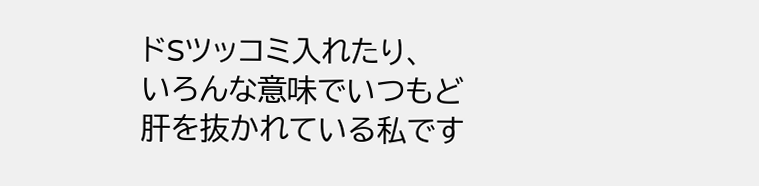ドSツッコミ入れたり、
いろんな意味でいつもど肝を抜かれている私です